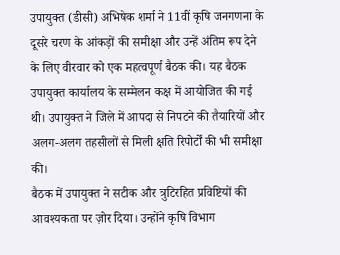उपायुक्त (डीसी) अभिषेक शर्मा ने 11वीं कृषि जनगणना के दूसरे चरण के आंकड़ों की समीक्षा और उन्हें अंतिम रूप देने के लिए वीरवार को एक महत्वपूर्ण बैठक की। यह बैठक उपायुक्त कार्यालय के सम्मेलन कक्ष में आयोजित की गई थी। उपायुक्त ने जिले में आपदा से निपटने की तैयारियों और अलग-अलग तहसीलों से मिली क्षति रिपोर्टों की भी समीक्षा की।
बैठक में उपायुक्त ने सटीक और त्रुटिरहित प्रविष्टियों की आवश्यकता पर ज़ोर दिया। उन्होंने कृषि विभाग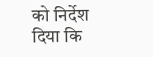को निर्देश दिया कि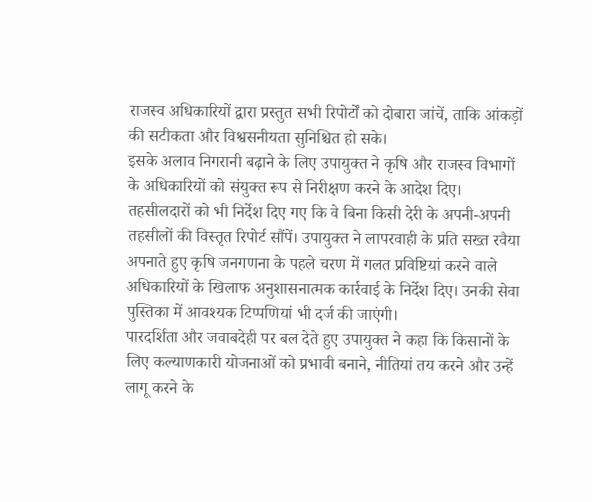राजस्व अधिकारियों द्वारा प्रस्तुत सभी रिपोर्टों को दोबारा जांचें, ताकि आंकड़ों की सटीकता और विश्वसनीयता सुनिश्चित हो सके।
इसके अलाव निगरानी बढ़ाने के लिए उपायुक्त ने कृषि और राजस्व विभागों के अधिकारियों को संयुक्त रूप से निरीक्षण करने के आदेश दिए। तहसीलदारों को भी निर्देश दिए गए कि वे बिना किसी देरी के अपनी-अपनी तहसीलों की विस्तृत रिपोर्ट सौंपें। उपायुक्त ने लापरवाही के प्रति सख्त रवैया अपनाते हुए कृषि जनगणना के पहले चरण में गलत प्रविष्टियां करने वाले अधिकारियों के खिलाफ अनुशासनात्मक कार्रवाई के निर्देश दिए। उनकी सेवा पुस्तिका में आवश्यक टिप्पणियां भी दर्ज की जाएंगी।
पारदर्शिता और जवाबदेही पर बल देते हुए उपायुक्त ने कहा कि किसानों के लिए कल्याणकारी योजनाओं को प्रभावी बनाने, नीतियां तय करने और उन्हें लागू करने के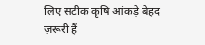लिए सटीक कृषि आंकड़े बेहद ज़रूरी हैं